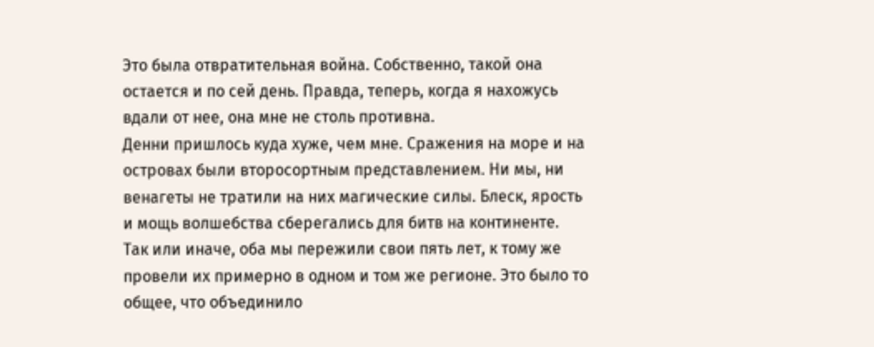Это была отвратительная война. Собственно, такой она остается и по сей день. Правда, теперь, когда я нахожусь вдали от нее, она мне не столь противна.
Денни пришлось куда хуже, чем мне. Сражения на море и на островах были второсортным представлением. Ни мы, ни венагеты не тратили на них магические силы. Блеск, ярость и мощь волшебства сберегались для битв на континенте.
Так или иначе, оба мы пережили свои пять лет, к тому же провели их примерно в одном и том же регионе. Это было то общее, что объединило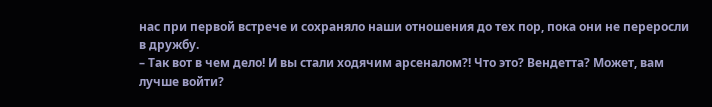нас при первой встрече и сохраняло наши отношения до тех пор, пока они не переросли в дружбу.
– Так вот в чем дело! И вы стали ходячим арсеналом?! Что это? Вендетта? Может, вам лучше войти?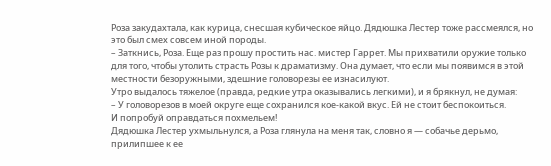Роза закудахтала, как курица, снесшая кубическое яйцо. Дядюшка Лестер тоже рассмеялся, но это был смех совсем иной породы.
– Заткнись, Роза. Еще раз прошу простить нас. мистер Гаррет. Мы прихватили оружие только для того, чтобы утолить страсть Розы к драматизму. Она думает, что если мы появимся в этой местности безоружными, здешние головорезы ее изнасилуют.
Утро выдалось тяжелое (правда, редкие утра оказывались легкими), и я брякнул, не думая:
– У головорезов в моей округе еще сохранился кое-какой вкус. Ей не стоит беспокоиться.
И попробуй оправдаться похмельем!
Дядюшка Лестер ухмыльнулся, а Роза глянула на меня так, словно я — собачье дерьмо, прилипшее к ее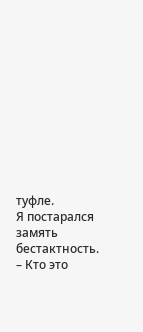туфле.
Я постарался замять бестактность.
– Кто это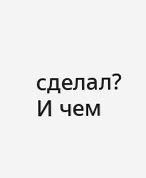сделал? И чем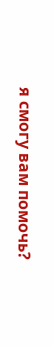я смогу вам помочь?